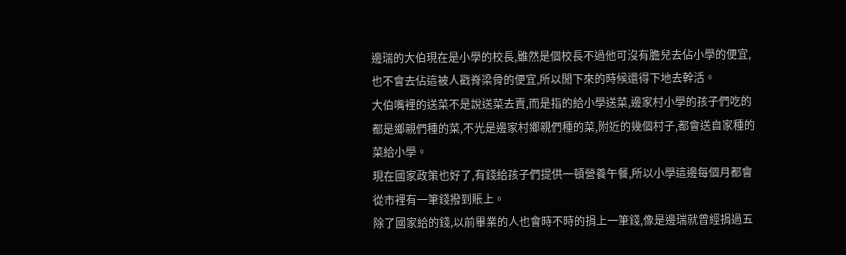邊瑞的大伯現在是小學的校長,雖然是個校長不過他可沒有膽兒去佔小學的便宜,也不會去佔這被人戳脊梁骨的便宜,所以閒下來的時候還得下地去幹活。
大伯嘴裡的送菜不是說送菜去賣,而是指的給小學送菜,邊家村小學的孩子們吃的都是鄉親們種的菜,不光是邊家村鄉親們種的菜,附近的幾個村子,都會送自家種的菜給小學。
現在國家政策也好了,有錢給孩子們提供一頓營養午餐,所以小學這邊每個月都會從市裡有一筆錢撥到賬上。
除了國家給的錢,以前畢業的人也會時不時的捐上一筆錢,像是邊瑞就曾經捐過五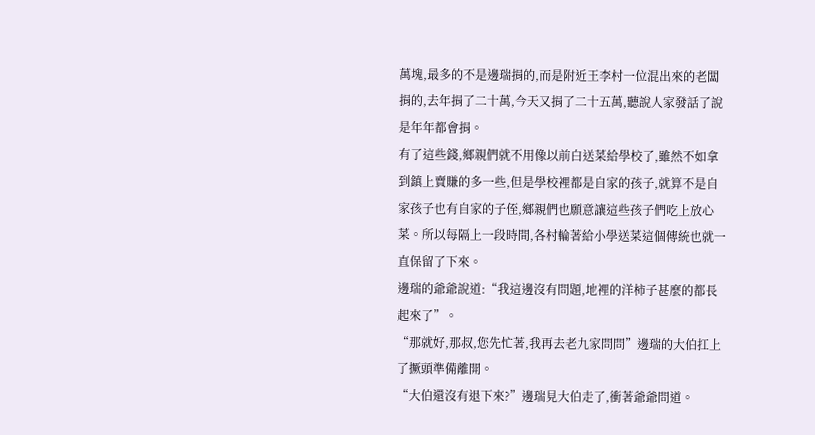萬塊,最多的不是邊瑞捐的,而是附近王李村一位混出來的老闆捐的,去年捐了二十萬,今天又捐了二十五萬,聽說人家發話了說是年年都會捐。
有了這些錢,鄉親們就不用像以前白送菜給學校了,雖然不如拿到鎮上賣賺的多一些,但是學校裡都是自家的孩子,就算不是自家孩子也有自家的子侄,鄉親們也願意讓這些孩子們吃上放心菜。所以每隔上一段時間,各村輪著給小學送菜這個傳統也就一直保留了下來。
邊瑞的爺爺說道:“我這邊沒有問題,地裡的洋柿子甚麼的都長起來了”。
“那就好,那叔,您先忙著,我再去老九家問問”邊瑞的大伯扛上了撅頭準備離開。
“大伯還沒有退下來?”邊瑞見大伯走了,衝著爺爺問道。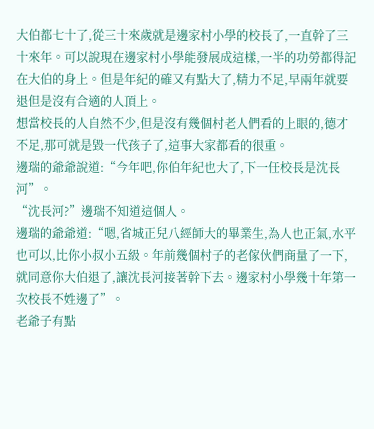大伯都七十了,從三十來歲就是邊家村小學的校長了,一直幹了三十來年。可以說現在邊家村小學能發展成這樣,一半的功勞都得記在大伯的身上。但是年紀的確又有點大了,精力不足,早兩年就要退但是沒有合適的人頂上。
想當校長的人自然不少,但是沒有幾個村老人們看的上眼的,德才不足,那可就是毀一代孩子了,這事大家都看的很重。
邊瑞的爺爺說道:“今年吧,你伯年紀也大了,下一任校長是沈長河”。
“沈長河?”邊瑞不知道這個人。
邊瑞的爺爺道:“嗯,省城正兒八經師大的畢業生,為人也正氣,水平也可以,比你小叔小五級。年前幾個村子的老傢伙們商量了一下,就同意你大伯退了,讓沈長河接著幹下去。邊家村小學幾十年第一次校長不姓邊了”。
老爺子有點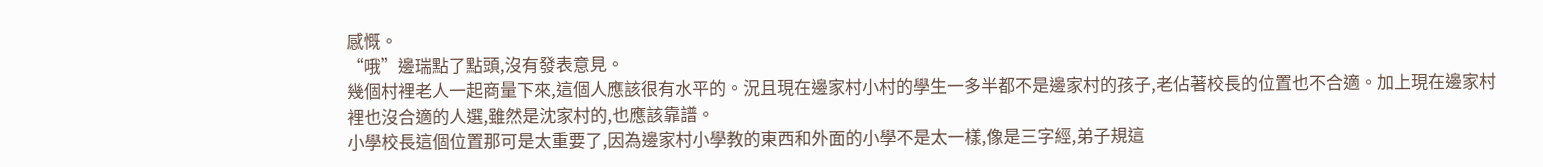感慨。
“哦”邊瑞點了點頭,沒有發表意見。
幾個村裡老人一起商量下來,這個人應該很有水平的。況且現在邊家村小村的學生一多半都不是邊家村的孩子,老佔著校長的位置也不合適。加上現在邊家村裡也沒合適的人選,雖然是沈家村的,也應該靠譜。
小學校長這個位置那可是太重要了,因為邊家村小學教的東西和外面的小學不是太一樣,像是三字經,弟子規這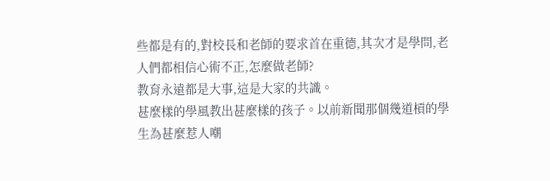些都是有的,對校長和老師的要求首在重德,其次才是學問,老人們都相信心術不正,怎麼做老師?
教育永遠都是大事,這是大家的共識。
甚麼樣的學風教出甚麼樣的孩子。以前新聞那個幾道槓的學生為甚麼惹人嘲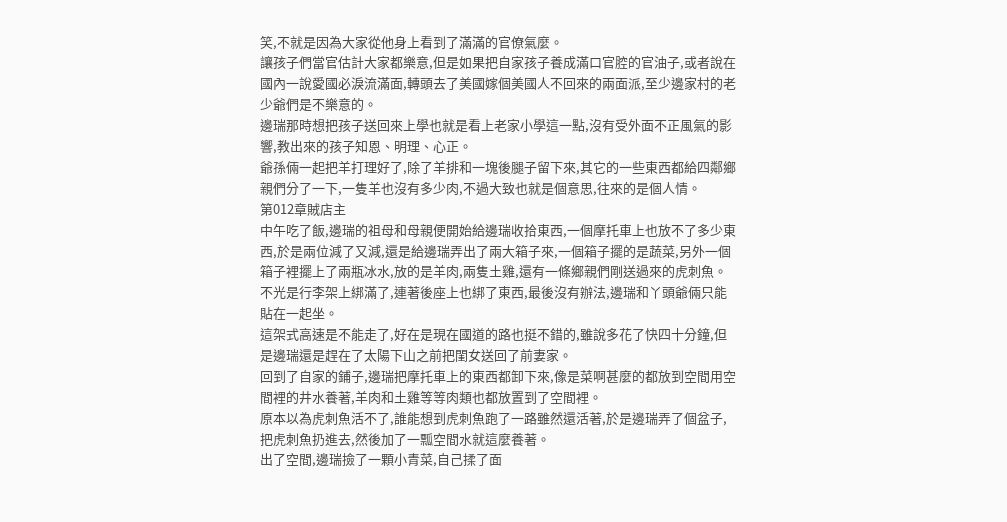笑,不就是因為大家從他身上看到了滿滿的官僚氣麼。
讓孩子們當官估計大家都樂意,但是如果把自家孩子養成滿口官腔的官油子,或者說在國內一說愛國必淚流滿面,轉頭去了美國嫁個美國人不回來的兩面派,至少邊家村的老少爺們是不樂意的。
邊瑞那時想把孩子送回來上學也就是看上老家小學這一點,沒有受外面不正風氣的影響,教出來的孩子知恩、明理、心正。
爺孫倆一起把羊打理好了,除了羊排和一塊後腿子留下來,其它的一些東西都給四鄰鄉親們分了一下,一隻羊也沒有多少肉,不過大致也就是個意思,往來的是個人情。
第012章賊店主
中午吃了飯,邊瑞的祖母和母親便開始給邊瑞收拾東西,一個摩托車上也放不了多少東西,於是兩位減了又減,還是給邊瑞弄出了兩大箱子來,一個箱子擺的是蔬菜,另外一個箱子裡擺上了兩瓶冰水,放的是羊肉,兩隻土雞,還有一條鄉親們剛送過來的虎刺魚。
不光是行李架上綁滿了,連著後座上也綁了東西,最後沒有辦法,邊瑞和丫頭爺倆只能貼在一起坐。
這架式高速是不能走了,好在是現在國道的路也挺不錯的,雖說多花了快四十分鐘,但是邊瑞還是趕在了太陽下山之前把閨女送回了前妻家。
回到了自家的鋪子,邊瑞把摩托車上的東西都卸下來,像是菜啊甚麼的都放到空間用空間裡的井水養著,羊肉和土雞等等肉類也都放置到了空間裡。
原本以為虎刺魚活不了,誰能想到虎刺魚跑了一路雖然還活著,於是邊瑞弄了個盆子,把虎刺魚扔進去,然後加了一瓢空間水就這麼養著。
出了空間,邊瑞撿了一顆小青菜,自己揉了面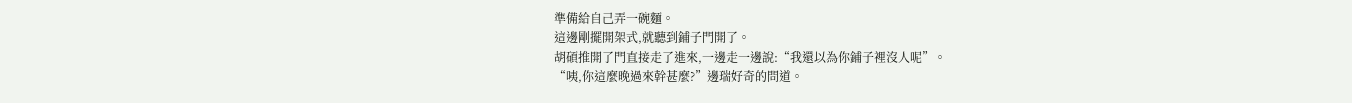準備給自己弄一碗麵。
這邊剛擺開架式,就聽到鋪子門開了。
胡碩推開了門直接走了進來,一邊走一邊說:“我還以為你鋪子裡沒人呢”。
“咦,你這麼晚過來幹甚麼?”邊瑞好奇的問道。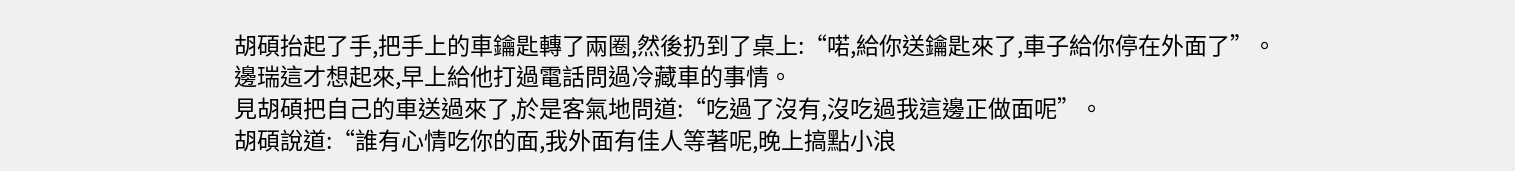胡碩抬起了手,把手上的車鑰匙轉了兩圈,然後扔到了桌上:“喏,給你送鑰匙來了,車子給你停在外面了”。
邊瑞這才想起來,早上給他打過電話問過冷藏車的事情。
見胡碩把自己的車送過來了,於是客氣地問道:“吃過了沒有,沒吃過我這邊正做面呢”。
胡碩說道:“誰有心情吃你的面,我外面有佳人等著呢,晚上搞點小浪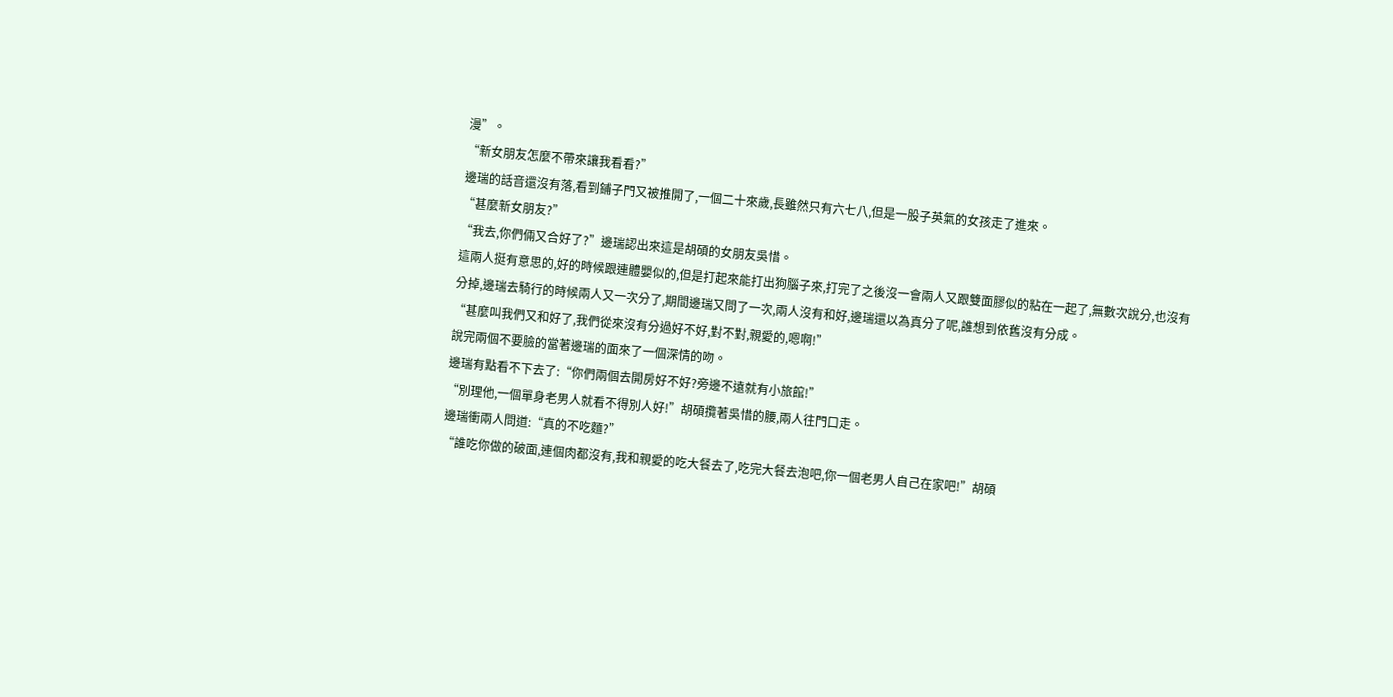漫”。
“新女朋友怎麼不帶來讓我看看?”
邊瑞的話音還沒有落,看到鋪子門又被推開了,一個二十來歲,長雖然只有六七八,但是一股子英氣的女孩走了進來。
“甚麼新女朋友?”
“我去,你們倆又合好了?”邊瑞認出來這是胡碩的女朋友吳惜。
這兩人挺有意思的,好的時候跟連體嬰似的,但是打起來能打出狗腦子來,打完了之後沒一會兩人又跟雙面膠似的粘在一起了,無數次說分,也沒有分掉,邊瑞去騎行的時候兩人又一次分了,期間邊瑞又問了一次,兩人沒有和好,邊瑞還以為真分了呢,誰想到依舊沒有分成。
“甚麼叫我們又和好了,我們從來沒有分過好不好,對不對,親愛的,嗯啊!”
說完兩個不要臉的當著邊瑞的面來了一個深情的吻。
邊瑞有點看不下去了:“你們兩個去開房好不好?旁邊不遠就有小旅館!”
“別理他,一個單身老男人就看不得別人好!”胡碩攬著吳惜的腰,兩人往門口走。
邊瑞衝兩人問道:“真的不吃麵?”
“誰吃你做的破面,連個肉都沒有,我和親愛的吃大餐去了,吃完大餐去泡吧,你一個老男人自己在家吧!”胡碩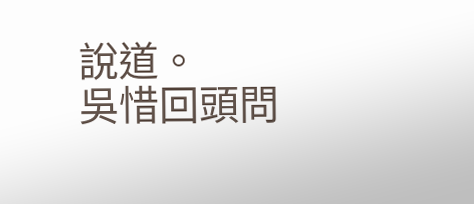說道。
吳惜回頭問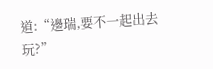道:“邊瑞,要不一起出去玩?”